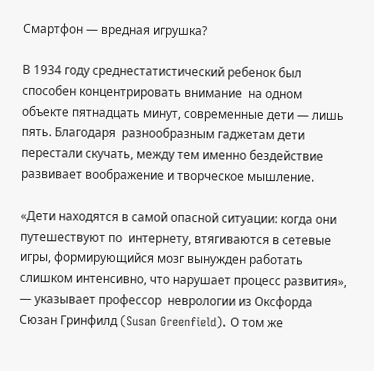Смартфон — вредная игрушка?

В 1934 году среднестатистический ребенок был способен концентрировать внимание  на одном объекте пятнадцать минут, современные дети — лишь пять. Благодаря  разнообразным гаджетам дети перестали скучать, между тем именно бездействие  развивает воображение и творческое мышление.

«Дети находятся в самой опасной ситуации: когда они путешествуют по  интернету, втягиваются в сетевые игры, формирующийся мозг вынужден работать  слишком интенсивно, что нарушает процесс развития», — указывает профессор  неврологии из Оксфорда Сюзан Гринфилд (Susan Greenfield). О том же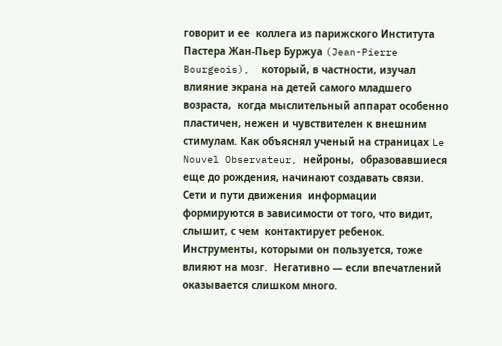говорит и ее  коллега из парижского Института Пастера Жан-Пьер Буржуа (Jean-Pierre Bourgeois),  который, в частности, изучал влияние экрана на детей самого младшего возраста,  когда мыслительный аппарат особенно пластичен, нежен и чувствителен к внешним  стимулам. Как объяснял ученый на страницах Le Nouvel Observateur, нейроны,  образовавшиеся еще до рождения, начинают создавать связи. Сети и пути движения  информации формируются в зависимости от того, что видит, слышит, с чем  контактирует ребенок. Инструменты, которыми он пользуется, тоже влияют на мозг.  Негативно — если впечатлений оказывается слишком много.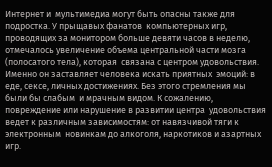Интернет и  мультимедиа могут быть опасны также для подростка. У прыщавых фанатов  компьютерных игр, проводящих за монитором больше девяти часов в неделю,  отмечалось увеличение объема центральной части мозга (полосатого тела), которая  связана с центром удовольствия. Именно он заставляет человека искать приятных  эмоций: в еде, сексе, личных достижениях. Без этого стремления мы были бы слабым  и мрачным видом. К сожалению, повреждение или нарушение в развитии центра  удовольствия ведет к различным зависимостям: от навязчивой тяги к электронным  новинкам до алкоголя, наркотиков и азартных игр.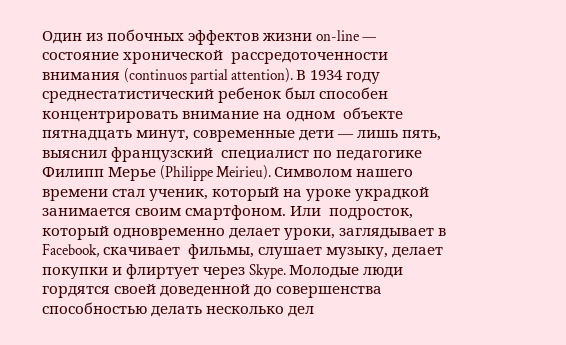Один из побочных эффектов жизни on-line — состояние хронической  рассредоточенности внимания (continuos partial attention). В 1934 году  среднестатистический ребенок был способен концентрировать внимание на одном  объекте пятнадцать минут, современные дети — лишь пять, выяснил французский  специалист по педагогике Филипп Мерье (Philippe Meirieu). Символом нашего  времени стал ученик, который на уроке украдкой занимается своим смартфоном. Или  подросток, который одновременно делает уроки, заглядывает в Facebook, скачивает  фильмы, слушает музыку, делает покупки и флиртует через Skype. Молодые люди  гордятся своей доведенной до совершенства способностью делать несколько дел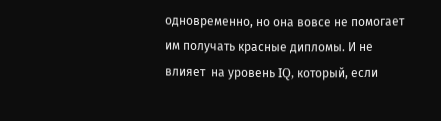одновременно, но она вовсе не помогает им получать красные дипломы. И не влияет  на уровень IQ, который, если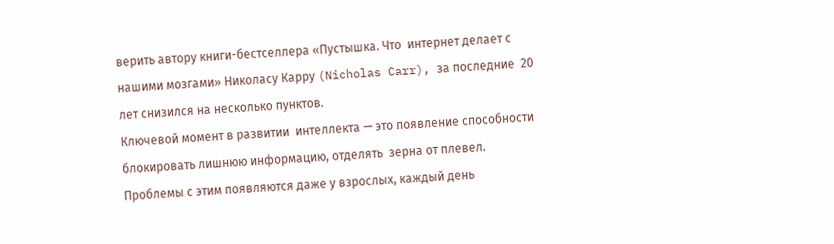верить автору книги-бестселлера «Пустышка. Что  интернет делает с нашими мозгами» Николасу Карру (Nicholas Carr), за последние  20 лет снизился на несколько пунктов.
Ключевой момент в развитии  интеллекта — это появление способности блокировать лишнюю информацию, отделять  зерна от плевел. Проблемы с этим появляются даже у взрослых, каждый день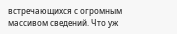встречающихся с огромным массивом сведений. Что уж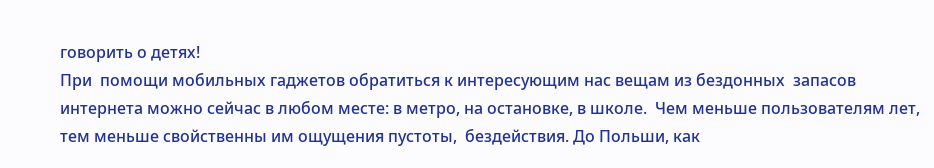говорить о детях!
При  помощи мобильных гаджетов обратиться к интересующим нас вещам из бездонных  запасов интернета можно сейчас в любом месте: в метро, на остановке, в школе.  Чем меньше пользователям лет, тем меньше свойственны им ощущения пустоты,  бездействия. До Польши, как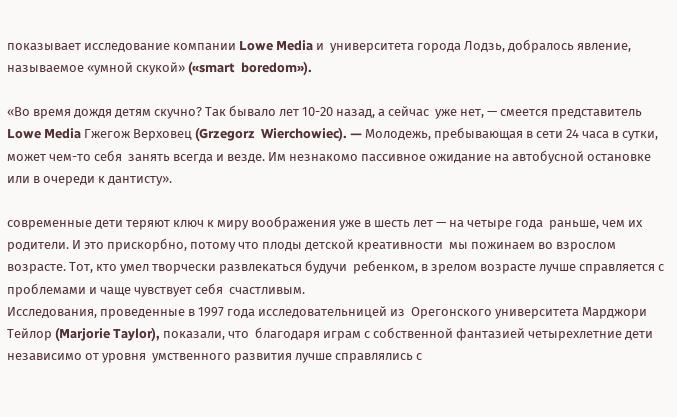показывает исследование компании Lowe Media и  университета города Лодзь, добралось явление, называемое «умной скукой» («smart  boredom»).

«Во время дождя детям скучно? Так бывало лет 10-20 назад, а сейчас  уже нет, — смеется представитель Lowe Media Гжегож Верховец (Grzegorz  Wierchowiec). — Молодежь, пребывающая в сети 24 часа в сутки, может чем-то себя  занять всегда и везде. Им незнакомо пассивное ожидание на автобусной остановке  или в очереди к дантисту».

современные дети теряют ключ к миру воображения уже в шесть лет — на четыре года  раньше, чем их родители. И это прискорбно, потому что плоды детской креативности  мы пожинаем во взрослом возрасте. Тот, кто умел творчески развлекаться будучи  ребенком, в зрелом возрасте лучше справляется с проблемами и чаще чувствует себя  счастливым.
Исследования, проведенные в 1997 года исследовательницей из  Орегонского университета Марджори Тейлор (Marjorie Taylor), показали, что  благодаря играм с собственной фантазией четырехлетние дети независимо от уровня  умственного развития лучше справлялись с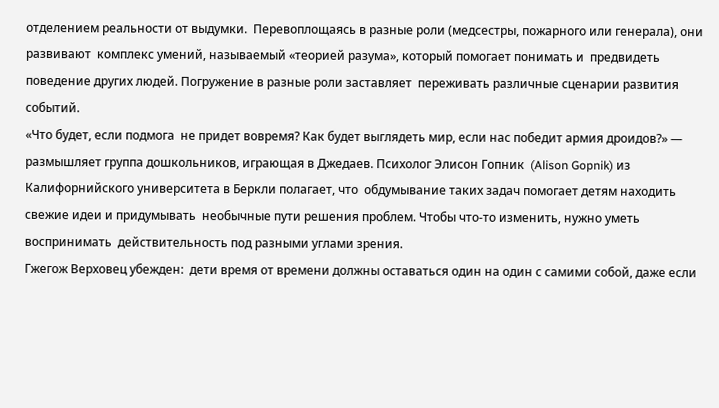отделением реальности от выдумки.  Перевоплощаясь в разные роли (медсестры, пожарного или генерала), они развивают  комплекс умений, называемый «теорией разума», который помогает понимать и  предвидеть поведение других людей. Погружение в разные роли заставляет  переживать различные сценарии развития событий.
«Что будет, если подмога  не придет вовремя? Как будет выглядеть мир, если нас победит армия дроидов?» —  размышляет группа дошкольников, играющая в Джедаев. Психолог Элисон Гопник  (Alison Gopnik) из Калифорнийского университета в Беркли полагает, что  обдумывание таких задач помогает детям находить свежие идеи и придумывать  необычные пути решения проблем. Чтобы что-то изменить, нужно уметь воспринимать  действительность под разными углами зрения.
Гжегож Верховец убежден:  дети время от времени должны оставаться один на один с самими собой, даже если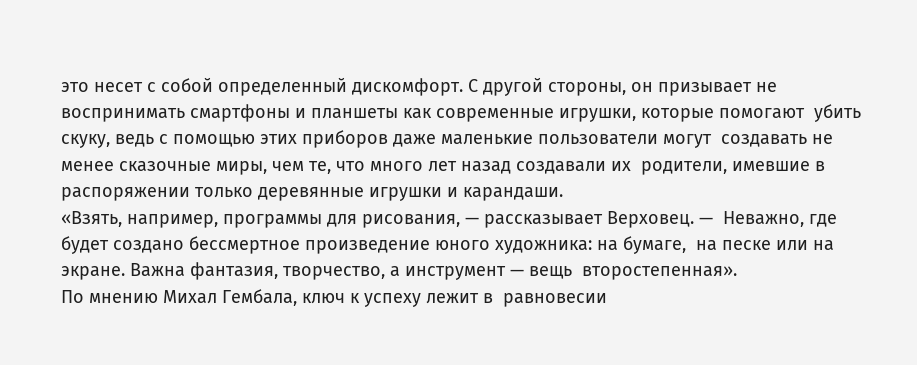это несет с собой определенный дискомфорт. С другой стороны, он призывает не  воспринимать смартфоны и планшеты как современные игрушки, которые помогают  убить скуку, ведь с помощью этих приборов даже маленькие пользователи могут  создавать не менее сказочные миры, чем те, что много лет назад создавали их  родители, имевшие в распоряжении только деревянные игрушки и карандаши.
«Взять, например, программы для рисования, — рассказывает Верховец. —  Неважно, где будет создано бессмертное произведение юного художника: на бумаге,  на песке или на экране. Важна фантазия, творчество, а инструмент — вещь  второстепенная».
По мнению Михал Гембала, ключ к успеху лежит в  равновесии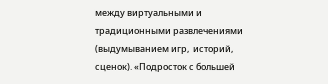между виртуальными и традиционными развлечениями (выдумыванием игр,  историй, сценок). «Подросток с большей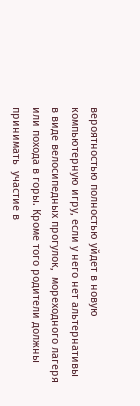вероятностью полностью уйдет в новую  компьютерную игру, если у него нет альтернативы в виде велосипедных прогулок,  мореходного лагеря или похода в горы. Кроме того родители должны принимать  участие в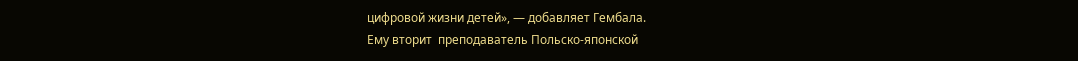цифровой жизни детей», — добавляет Гембала.
Ему вторит  преподаватель Польско-японской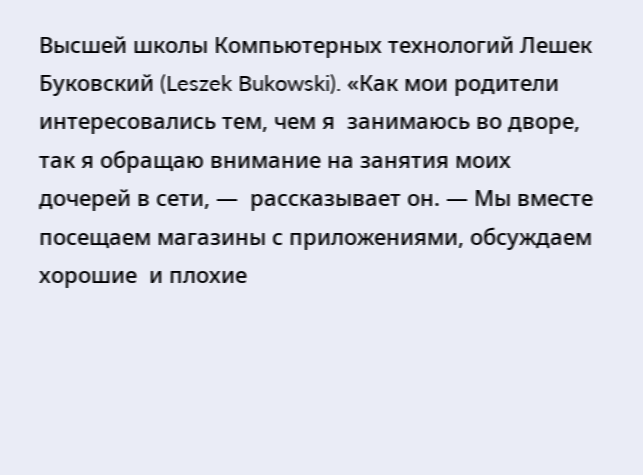Высшей школы Компьютерных технологий Лешек  Буковский (Leszek Bukowski). «Как мои родители интересовались тем, чем я  занимаюсь во дворе, так я обращаю внимание на занятия моих дочерей в сети, —  рассказывает он. — Мы вместе посещаем магазины с приложениями, обсуждаем хорошие  и плохие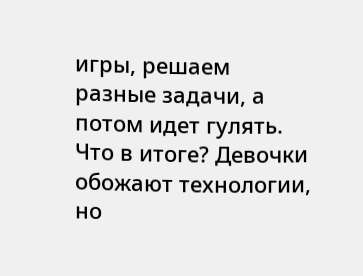игры, решаем разные задачи, а потом идет гулять. Что в итоге? Девочки  обожают технологии, но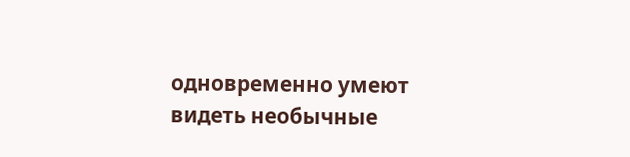одновременно умеют видеть необычные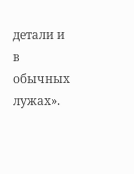детали и в обычных  лужах».